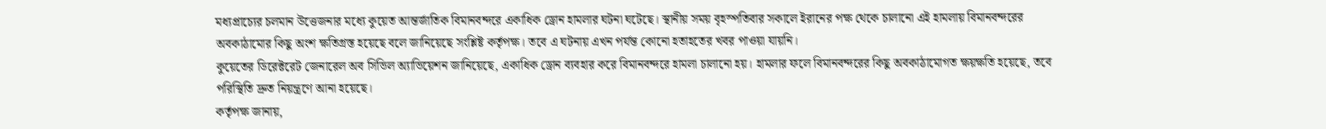মধ্যপ্রাচ্যের চলমান উত্তেজনার মধ্যে কুয়েত আন্তর্জাতিক বিমানবন্দরে একাধিক ড্রোন হামলার ঘটনা ঘটেছে। স্থানীয় সময় বৃহস্পতিবার সকালে ইরানের পক্ষ থেকে চালানো এই হামলায় বিমানবন্দরের অবকাঠামোর কিছু অংশ ক্ষতিগ্রস্ত হয়েছে বলে জানিয়েছে সংশ্লিষ্ট কর্তৃপক্ষ। তবে এ ঘটনায় এখন পর্যন্ত কোনো হতাহতের খবর পাওয়া যায়নি।
কুয়েতের ডিরেক্টরেট জেনারেল অব সিভিল অ্যাভিয়েশন জানিয়েছে, একাধিক ড্রোন ব্যবহার করে বিমানবন্দরে হামলা চালানো হয়। হামলার ফলে বিমানবন্দরের কিছু অবকাঠামোগত ক্ষয়ক্ষতি হয়েছে, তবে পরিস্থিতি দ্রুত নিয়ন্ত্রণে আনা হয়েছে।
কর্তৃপক্ষ জানায়,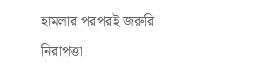হামলার পরপরই জরুরি নিরাপত্তা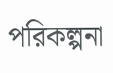পরিকল্পনা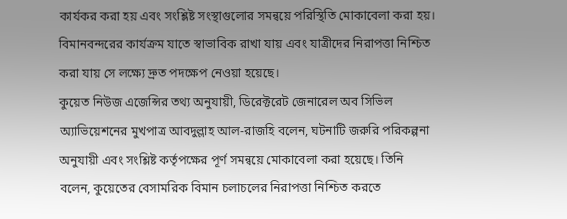কার্যকর করা হয় এবং সংশ্লিষ্ট সংস্থাগুলোর সমন্বয়ে পরিস্থিতি মোকাবেলা করা হয়। বিমানবন্দরের কার্যক্রম যাতে স্বাভাবিক রাখা যায় এবং যাত্রীদের নিরাপত্তা নিশ্চিত করা যায় সে লক্ষ্যে দ্রুত পদক্ষেপ নেওয়া হয়েছে।
কুয়েত নিউজ এজেন্সির তথ্য অনুযায়ী, ডিরেক্টরেট জেনারেল অব সিভিল অ্যাভিয়েশনের মুখপাত্র আবদুল্লাহ আল-রাজহি বলেন, ঘটনাটি জরুরি পরিকল্পনা অনুযায়ী এবং সংশ্লিষ্ট কর্তৃপক্ষের পূর্ণ সমন্বয়ে মোকাবেলা করা হয়েছে। তিনি বলেন, কুয়েতের বেসামরিক বিমান চলাচলের নিরাপত্তা নিশ্চিত করতে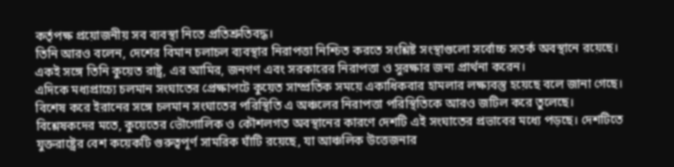কর্তৃপক্ষ প্রয়োজনীয় সব ব্যবস্থা নিতে প্রতিশ্রুতিবদ্ধ।
তিনি আরও বলেন, দেশের বিমান চলাচল ব্যবস্থার নিরাপত্তা নিশ্চিত করতে সংশ্লিষ্ট সংস্থাগুলো সর্বোচ্চ সতর্ক অবস্থানে রয়েছে। একই সঙ্গে তিনি কুয়েত রাষ্ট্র, এর আমির, জনগণ এবং সরকারের নিরাপত্তা ও সুরক্ষার জন্য প্রার্থনা করেন।
এদিকে মধ্যপ্রাচ্যে চলমান সংঘাতের প্রেক্ষাপটে কুয়েত সাম্প্রতিক সময়ে একাধিকবার হামলার লক্ষ্যবস্তু হয়েছে বলে জানা গেছে। বিশেষ করে ইরানের সঙ্গে চলমান সংঘাতের পরিস্থিতি এ অঞ্চলের নিরাপত্তা পরিস্থিতিকে আরও জটিল করে তুলেছে।
বিশ্লেষকদের মতে, কুয়েতের ভৌগোলিক ও কৌশলগত অবস্থানের কারণে দেশটি এই সংঘাতের প্রভাবের মধ্যে পড়ছে। দেশটিতে যুক্তরাষ্ট্রের বেশ কয়েকটি গুরুত্বপূর্ণ সামরিক ঘাঁটি রয়েছে, যা আঞ্চলিক উত্তেজনার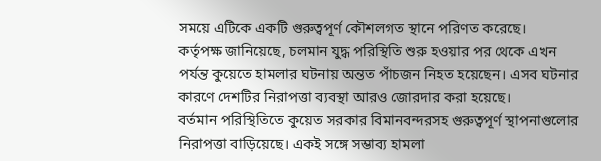সময়ে এটিকে একটি গুরুত্বপূর্ণ কৌশলগত স্থানে পরিণত করেছে।
কর্তৃপক্ষ জানিয়েছে, চলমান যুদ্ধ পরিস্থিতি শুরু হওয়ার পর থেকে এখন পর্যন্ত কুয়েতে হামলার ঘটনায় অন্তত পাঁচজন নিহত হয়েছেন। এসব ঘটনার কারণে দেশটির নিরাপত্তা ব্যবস্থা আরও জোরদার করা হয়েছে।
বর্তমান পরিস্থিতিতে কুয়েত সরকার বিমানবন্দরসহ গুরুত্বপূর্ণ স্থাপনাগুলোর নিরাপত্তা বাড়িয়েছে। একই সঙ্গে সম্ভাব্য হামলা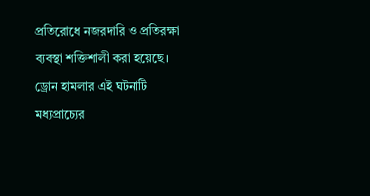প্রতিরোধে নজরদারি ও প্রতিরক্ষা ব্যবস্থা শক্তিশালী করা হয়েছে।
ড্রোন হামলার এই ঘটনাটি মধ্যপ্রাচ্যের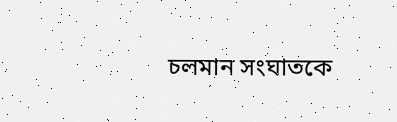চলমান সংঘাতকে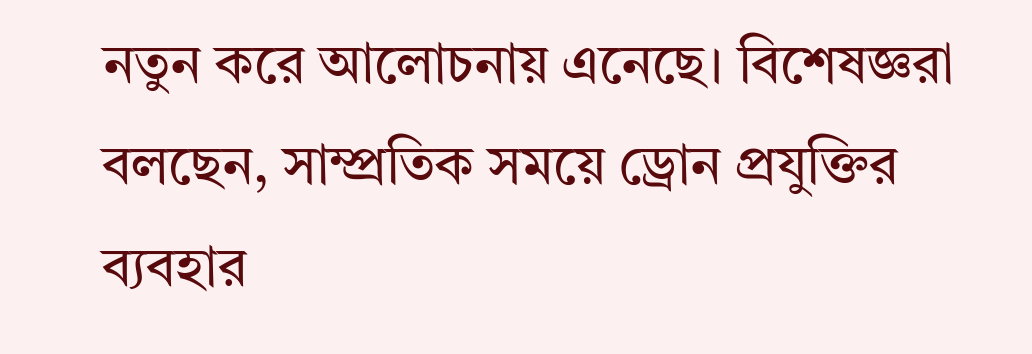নতুন করে আলোচনায় এনেছে। বিশেষজ্ঞরা বলছেন, সাম্প্রতিক সময়ে ড্রোন প্রযুক্তির ব্যবহার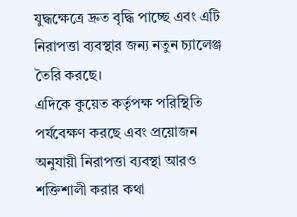যুদ্ধক্ষেত্রে দ্রুত বৃদ্ধি পাচ্ছে এবং এটি নিরাপত্তা ব্যবস্থার জন্য নতুন চ্যালেঞ্জ তৈরি করছে।
এদিকে কুয়েত কর্তৃপক্ষ পরিস্থিতি পর্যবেক্ষণ করছে এবং প্রয়োজন অনুযায়ী নিরাপত্তা ব্যবস্থা আরও শক্তিশালী করার কথা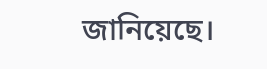জানিয়েছে।